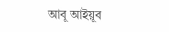আবূ আইয়ূব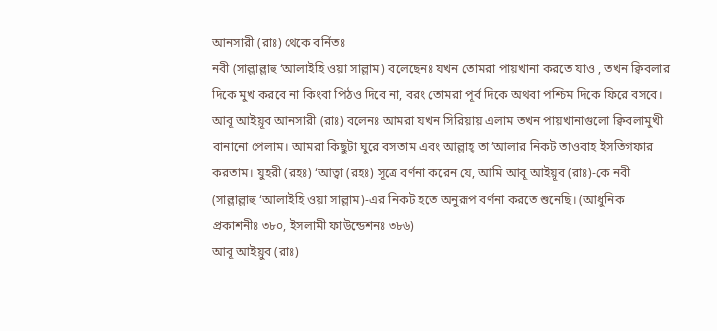আনসারী (রাঃ) থেকে বর্নিতঃ
নবী (সাল্লাল্লাহু ‘আলাইহি ওয়া সাল্লাম) বলেছেনঃ যখন তোমরা পায়খানা করতে যাও , তখন ক্বিবলার দিকে মুখ করবে না কিংবা পিঠও দিবে না, বরং তোমরা পূর্ব দিকে অথবা পশ্চিম দিকে ফিরে বসবে। আবূ আইয়ূব আনসারী (রাঃ) বলেনঃ আমরা যখন সিরিয়ায় এলাম তখন পায়খানাগুলো ক্বিবলামুখী বানানো পেলাম। আমরা কিছুটা ঘুরে বসতাম এবং আল্লাহ্ তা’আলার নিকট তাওবাহ ইসতিগফার করতাম। যুহরী (রহঃ) ‘আত্বা (রহঃ) সূত্রে বর্ণনা করেন যে, আমি আবূ আইয়ূব (রাঃ)-কে নবী (সাল্লাল্লাহু ‘আলাইহি ওয়া সাল্লাম)-এর নিকট হতে অনুরূপ বর্ণনা করতে শুনেছি। (আধুনিক প্রকাশনীঃ ৩৮০, ইসলামী ফাউন্ডেশনঃ ৩৮৬)
আবূ আইয়ুব (রাঃ)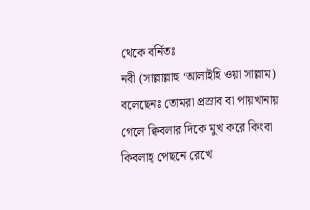থেকে বর্নিতঃ
নবী (সাল্লাল্লাহু ‘আলাইহি ওয়া সাল্লাম) বলেছেনঃ তোমরা প্রস্রাব বা পায়খানায় গেলে ক্বিবলার দিকে মুখ করে কিংবা কিবলাহ্ পেছনে রেখে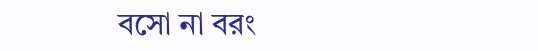বসো না বরং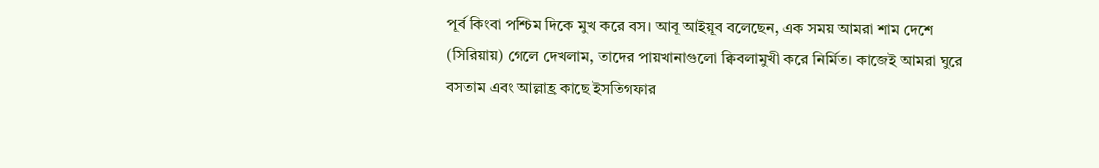পূর্ব কিংবা পশ্চিম দিকে মুখ করে বস। আবূ আইয়ূব বলেছেন, এক সময় আমরা শাম দেশে (সিরিয়ায়) গেলে দেখলাম, তাদের পায়খানাগুলো ক্বিবলামুখী করে নির্মিত। কাজেই আমরা ঘুরে বসতাম এবং আল্লাহ্র কাছে ইসতিগফার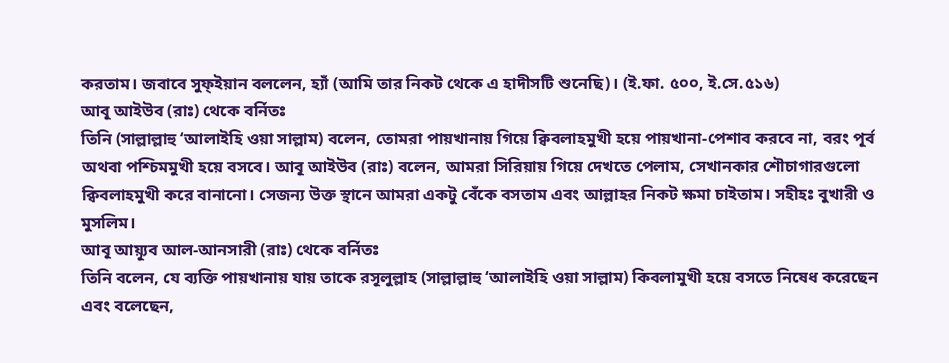করতাম। জবাবে সুফ্ইয়ান বললেন, হ্যাঁ (আমি তার নিকট থেকে এ হাদীসটি শুনেছি)। (ই.ফা. ৫০০, ই.সে.৫১৬)
আবূ আইউব (রাঃ) থেকে বর্নিতঃ
তিনি (সাল্লাল্লাহু ‘আলাইহি ওয়া সাল্লাম) বলেন, তোমরা পায়খানায় গিয়ে ক্বিবলাহমুখী হয়ে পায়খানা-পেশাব করবে না, বরং পূর্ব অথবা পশ্চিমমুখী হয়ে বসবে। আবূ আইউব (রাঃ) বলেন, আমরা সিরিয়ায় গিয়ে দেখতে পেলাম, সেখানকার শৌচাগারগুলো ক্বিবলাহমুখী করে বানানো। সেজন্য উক্ত স্থানে আমরা একটু বেঁকে বসতাম এবং আল্লাহর নিকট ক্ষমা চাইতাম। সহীহঃ বুখারী ও মুসলিম।
আবূ আয়্যূব আল-আনসারী (রাঃ) থেকে বর্নিতঃ
তিনি বলেন, যে ব্যক্তি পায়খানায় যায় তাকে রসূলুল্লাহ (সাল্লাল্লাহু ‘আলাইহি ওয়া সাল্লাম) কিবলামুখী হয়ে বসতে নিষেধ করেছেন এবং বলেছেন,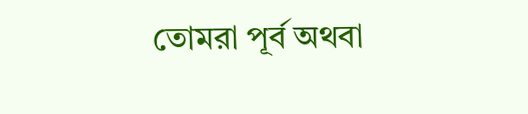তোমরা পূর্ব অথবা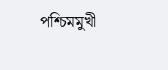পশ্চিমমুখী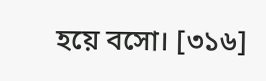হয়ে বসো। [৩১৬]